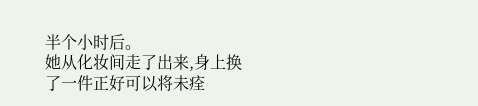半个小时后。
她从化妆间走了出来,身上换了一件正好可以将未痊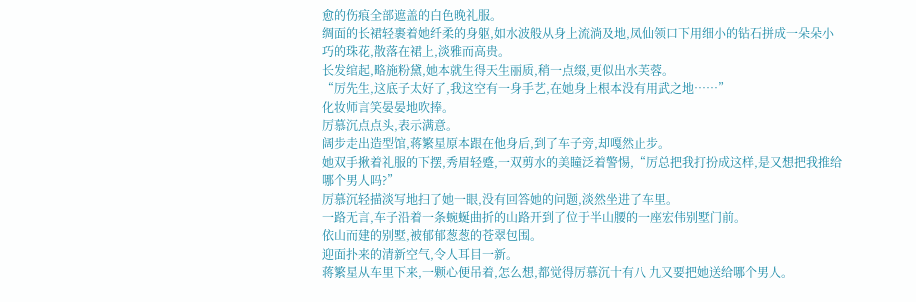愈的伤痕全部遮盖的白色晚礼服。
绸面的长裙轻裹着她纤柔的身躯,如水波般从身上流淌及地,凤仙领口下用细小的钻石拼成一朵朵小巧的珠花,散落在裙上,淡雅而高贵。
长发绾起,略施粉黛,她本就生得天生丽质,稍一点缀,更似出水芙蓉。
“厉先生,这底子太好了,我这空有一身手艺,在她身上根本没有用武之地……”
化妆师言笑晏晏地吹捧。
厉慕沉点点头,表示满意。
阔步走出造型馆,蒋繁星原本跟在他身后,到了车子旁,却嘎然止步。
她双手揪着礼服的下摆,秀眉轻蹙,一双剪水的美瞳泛着警惕,“厉总把我打扮成这样,是又想把我推给哪个男人吗?”
厉慕沉轻描淡写地扫了她一眼,没有回答她的问题,淡然坐进了车里。
一路无言,车子沿着一条蜿蜒曲折的山路开到了位于半山腰的一座宏伟别墅门前。
依山而建的别墅,被郁郁葱葱的苍翠包围。
迎面扑来的清新空气,令人耳目一新。
蒋繁星从车里下来,一颗心便吊着,怎么想,都觉得厉慕沉十有八 九又要把她送给哪个男人。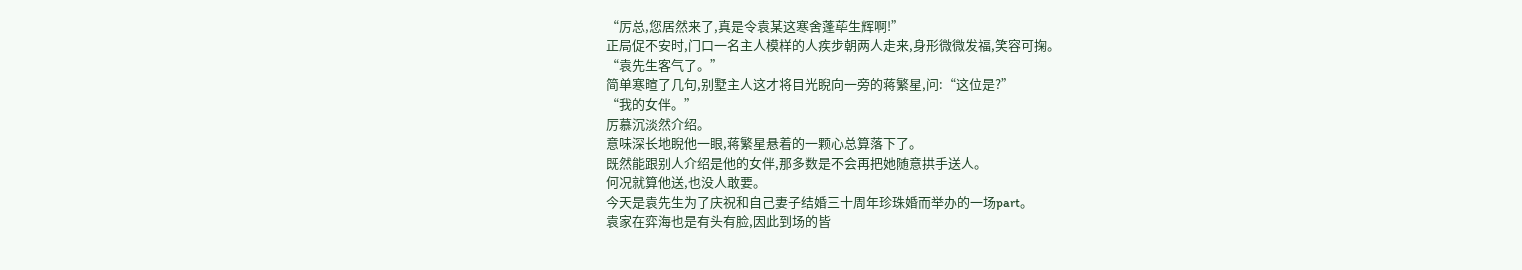“厉总,您居然来了,真是令袁某这寒舍蓬荜生辉啊!”
正局促不安时,门口一名主人模样的人疾步朝两人走来,身形微微发福,笑容可掬。
“袁先生客气了。”
简单寒暄了几句,别墅主人这才将目光睨向一旁的蒋繁星,问:“这位是?”
“我的女伴。”
厉慕沉淡然介绍。
意味深长地睨他一眼,蒋繁星悬着的一颗心总算落下了。
既然能跟别人介绍是他的女伴,那多数是不会再把她随意拱手送人。
何况就算他送,也没人敢要。
今天是袁先生为了庆祝和自己妻子结婚三十周年珍珠婚而举办的一场part。
袁家在弈海也是有头有脸,因此到场的皆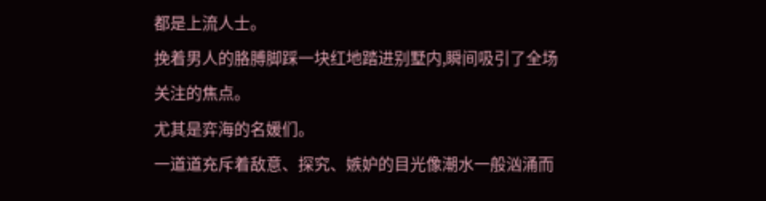都是上流人士。
挽着男人的胳膊脚踩一块红地踏进别墅内,瞬间吸引了全场关注的焦点。
尤其是弈海的名媛们。
一道道充斥着敌意、探究、嫉妒的目光像潮水一般汹涌而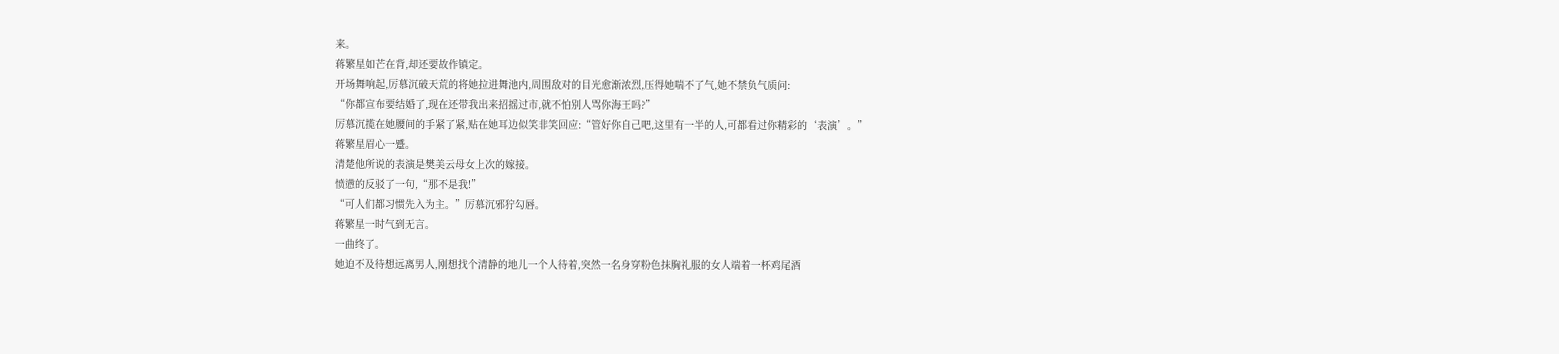来。
蒋繁星如芒在背,却还要故作镇定。
开场舞响起,厉慕沉破天荒的将她拉进舞池内,周围敌对的目光愈渐浓烈,压得她喘不了气,她不禁负气质问:
“你都宣布要结婚了,现在还带我出来招摇过市,就不怕别人骂你海王吗?”
厉慕沉揽在她腰间的手紧了紧,贴在她耳边似笑非笑回应:“管好你自己吧,这里有一半的人,可都看过你精彩的‘表演’。”
蒋繁星眉心一蹙。
清楚他所说的表演是樊美云母女上次的嫁接。
愤懑的反驳了一句,“那不是我!”
“可人们都习惯先入为主。”厉慕沉邪狞勾唇。
蒋繁星一时气到无言。
一曲终了。
她迫不及待想远离男人,刚想找个清静的地儿一个人待着,突然一名身穿粉色抹胸礼服的女人端着一杯鸡尾酒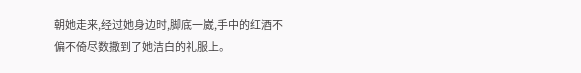朝她走来,经过她身边时,脚底一崴,手中的红酒不偏不倚尽数撒到了她洁白的礼服上。